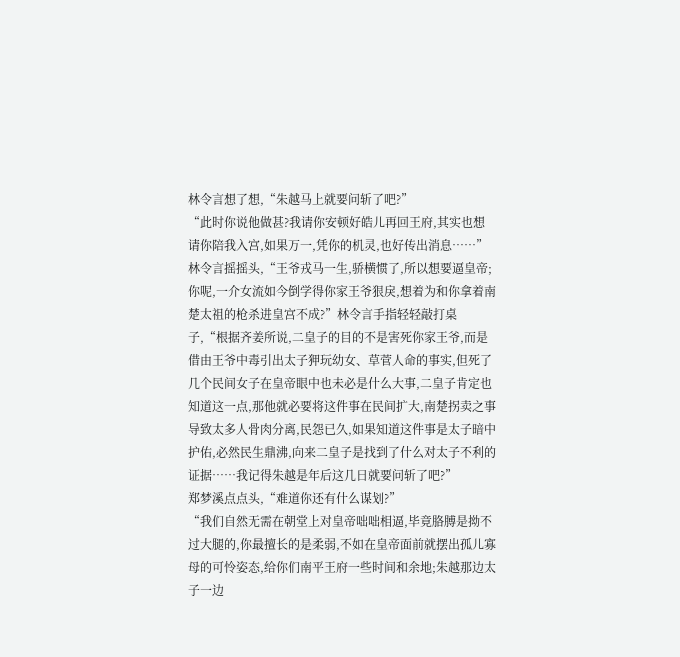林令言想了想,“朱越马上就要问斩了吧?”
“此时你说他做甚?我请你安顿好皓儿再回王府,其实也想请你陪我入宫,如果万一,凭你的机灵,也好传出消息……”
林令言摇摇头,“王爷戎马一生,骄横惯了,所以想要逼皇帝;你呢,一介女流如今倒学得你家王爷狠戾,想着为和你拿着南楚太祖的枪杀进皇宫不成?”林令言手指轻轻敲打桌子,“根据齐姜所说,二皇子的目的不是害死你家王爷,而是借由王爷中毒引出太子狎玩幼女、草菅人命的事实,但死了几个民间女子在皇帝眼中也未必是什么大事,二皇子肯定也知道这一点,那他就必要将这件事在民间扩大,南楚拐卖之事导致太多人骨肉分离,民怨已久,如果知道这件事是太子暗中护佑,必然民生鼎沸,向来二皇子是找到了什么对太子不利的证据……我记得朱越是年后这几日就要问斩了吧?”
郑梦溪点点头,“难道你还有什么谋划?”
“我们自然无需在朝堂上对皇帝咄咄相逼,毕竟胳膊是拗不过大腿的,你最擅长的是柔弱,不如在皇帝面前就摆出孤儿寡母的可怜姿态,给你们南平王府一些时间和余地;朱越那边太子一边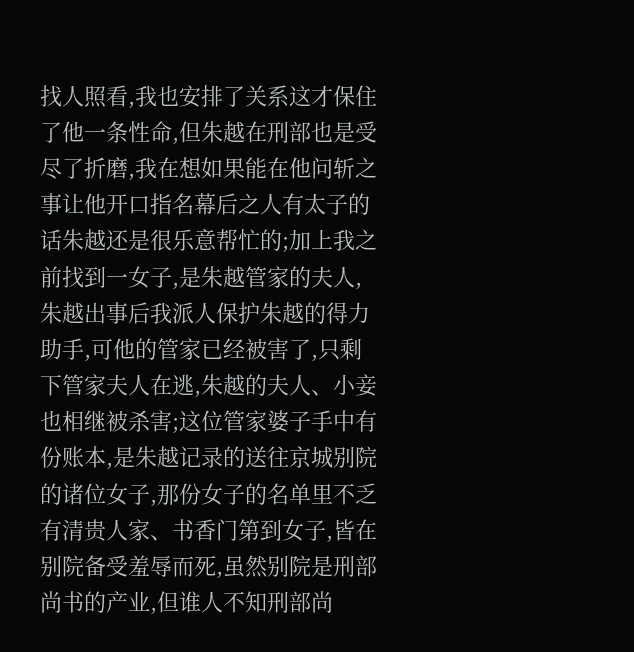找人照看,我也安排了关系这才保住了他一条性命,但朱越在刑部也是受尽了折磨,我在想如果能在他问斩之事让他开口指名幕后之人有太子的话朱越还是很乐意帮忙的;加上我之前找到一女子,是朱越管家的夫人,朱越出事后我派人保护朱越的得力助手,可他的管家已经被害了,只剩下管家夫人在逃,朱越的夫人、小妾也相继被杀害;这位管家婆子手中有份账本,是朱越记录的送往京城别院的诸位女子,那份女子的名单里不乏有清贵人家、书香门第到女子,皆在别院备受羞辱而死,虽然别院是刑部尚书的产业,但谁人不知刑部尚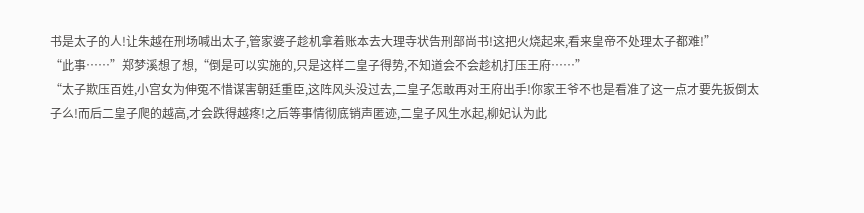书是太子的人!让朱越在刑场喊出太子,管家婆子趁机拿着账本去大理寺状告刑部尚书!这把火烧起来,看来皇帝不处理太子都难!”
“此事……”郑梦溪想了想,“倒是可以实施的,只是这样二皇子得势,不知道会不会趁机打压王府……”
“太子欺压百姓,小宫女为伸冤不惜谋害朝廷重臣,这阵风头没过去,二皇子怎敢再对王府出手!你家王爷不也是看准了这一点才要先扳倒太子么!而后二皇子爬的越高,才会跌得越疼!之后等事情彻底销声匿迹,二皇子风生水起,柳妃认为此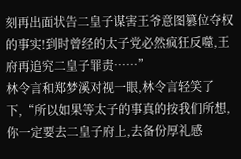刻再出面状告二皇子谋害王爷意图篡位夺权的事实!到时曾经的太子党必然疯狂反噬,王府再追究二皇子罪责……”
林令言和郑梦溪对视一眼,林令言轻笑了下,“所以如果等太子的事真的按我们所想,你一定要去二皇子府上,去备份厚礼感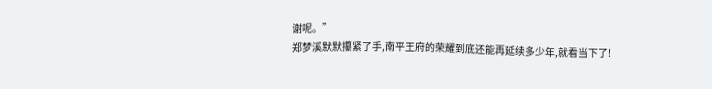谢呢。”
郑梦溪默默攥紧了手,南平王府的荣耀到底还能再延续多少年,就看当下了!